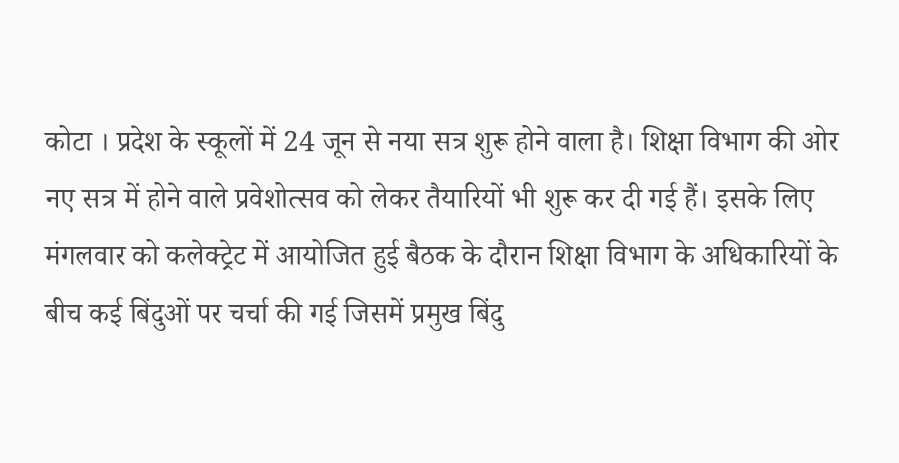कोटा । प्रदेश के स्कूलों में 24 जून से नया सत्र शुरू होने वाला है। शिक्षा विभाग की ओर नए सत्र में होने वाले प्रवेशोत्सव को लेकर तैयारियों भी शुरू कर दी गई हैं। इसके लिए मंगलवार को कलेक्ट्रेट में आयोजित हुई बैठक के दौरान शिक्षा विभाग के अधिकारियों के बीच कई बिंदुओं पर चर्चा की गई जिसमें प्रमुख बिंदु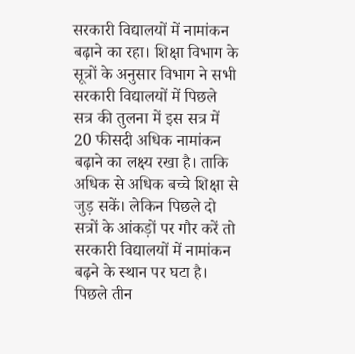सरकारी विद्यालयों में नामांकन बढ़ाने का रहा। शिक्षा विभाग के सूत्रों के अनुसार विभाग ने सभी सरकारी विद्यालयों में पिछले सत्र की तुलना में इस सत्र में 20 फीसदी अधिक नामांकन बढ़ाने का लक्ष्य रखा है। ताकि अधिक से अधिक बच्चे शिक्षा से जुड़ सकें। लेकिन पिछले दो सत्रों के आंकड़ों पर गौर करें तो सरकारी विद्यालयों में नामांकन बढ़ने के स्थान पर घटा है।
पिछले तीन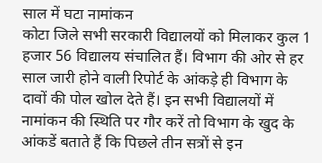साल में घटा नामांकन
कोटा जिले सभी सरकारी विद्यालयों को मिलाकर कुल 1 हजार 56 विद्यालय संचालित हैं। विभाग की ओर से हर साल जारी होने वाली रिपोर्ट के आंकड़े ही विभाग के दावों की पोल खोल देते हैं। इन सभी विद्यालयों में नामांकन की स्थिति पर गौर करें तो विभाग के खुद के आंकडें बताते हैं कि पिछले तीन सत्रों से इन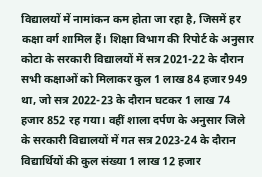विद्यालयों में नामांकन कम होता जा रहा है, जिसमें हर कक्षा वर्ग शामिल हैं। शिक्षा विभाग की रिपोर्ट के अनुसार कोटा के सरकारी विद्यालयों में सत्र 2021-22 के दौरान सभी कक्षाओं को मिलाकर कुल 1 लाख 84 हजार 949 था, जो सत्र 2022-23 के दौरान घटकर 1 लाख 74 हजार 852 रह गया। वहीं शाला दर्पण के अनुसार जिले के सरकारी विद्यालयों में गत सत्र 2023-24 के दौरान विद्यार्थियों की कुल संख्या 1 लाख 12 हजार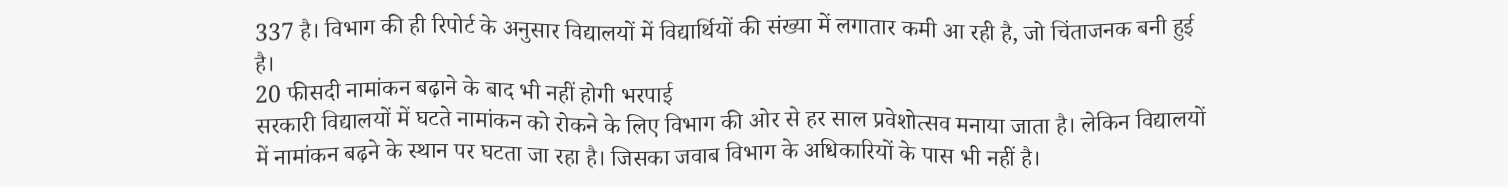337 है। विभाग की ही रिपोर्ट के अनुसार विद्यालयों में विद्यार्थियों की संख्या में लगातार कमी आ रही है, जो चिंताजनक बनी हुई है।
20 फीसदी नामांकन बढ़ाने के बाद भी नहीं होगी भरपाई
सरकारी विद्यालयों में घटते नामांकन को रोकने के लिए विभाग की ओर से हर साल प्रवेशोत्सव मनाया जाता है। लेकिन विद्यालयों में नामांकन बढ़ने के स्थान पर घटता जा रहा है। जिसका जवाब विभाग के अधिकारियों के पास भी नहीं है।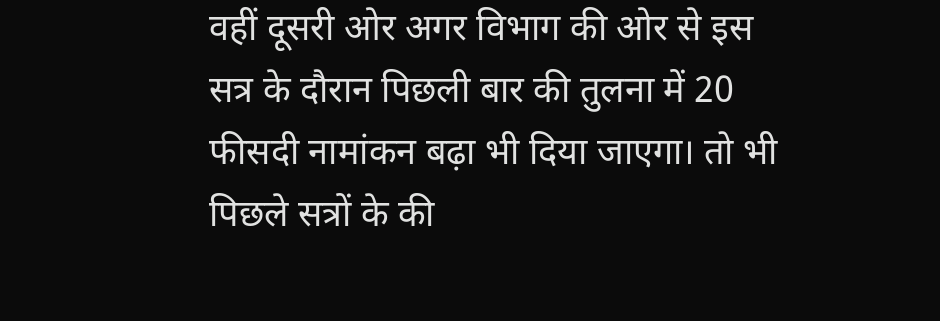वहीं दूसरी ओर अगर विभाग की ओर से इस सत्र के दौरान पिछली बार की तुलना में 20 फीसदी नामांकन बढ़ा भी दिया जाएगा। तो भी पिछले सत्रों के की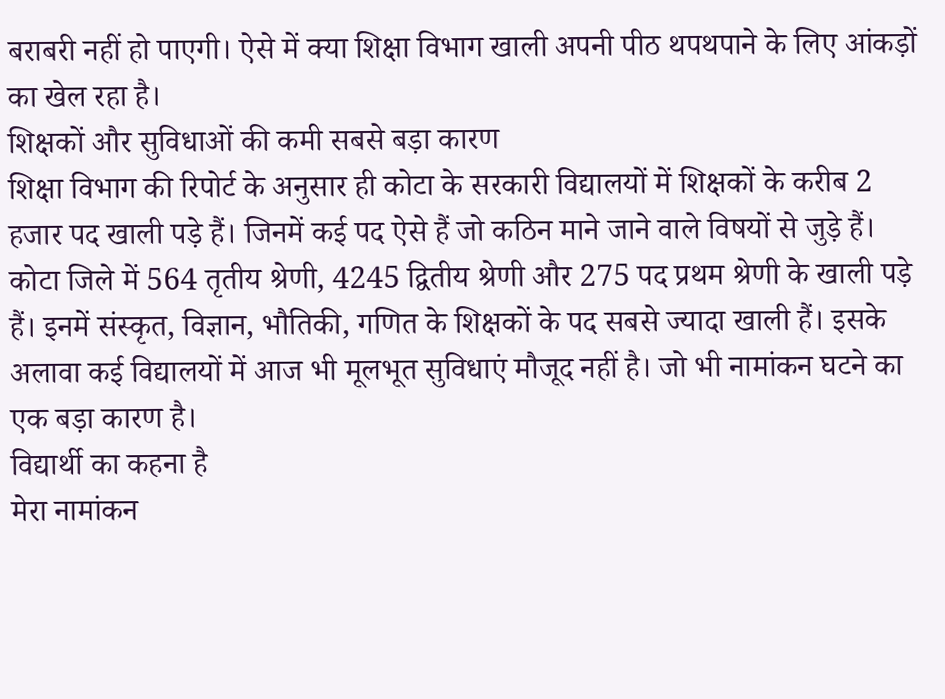बराबरी नहीं हो पाएगी। ऐसे में क्या शिक्षा विभाग खाली अपनी पीठ थपथपाने के लिए आंकड़ों का खेल रहा है।
शिक्षकों और सुविधाओं की कमी सबसे बड़ा कारण
शिक्षा विभाग की रिपोर्ट के अनुसार ही कोटा के सरकारी विद्यालयों में शिक्षकों के करीब 2 हजार पद खाली पड़े हैं। जिनमें कई पद ऐसे हैं जो कठिन माने जाने वाले विषयों से जुड़े हैं। कोटा जिले में 564 तृतीय श्रेणी, 4245 द्वितीय श्रेणी और 275 पद प्रथम श्रेणी के खाली पड़े हैं। इनमें संस्कृत, विज्ञान, भौतिकी, गणित के शिक्षकों के पद सबसे ज्यादा खाली हैं। इसके अलावा कई विद्यालयों में आज भी मूलभूत सुविधाएं मौजूद नहीं है। जो भी नामांकन घटने का एक बड़ा कारण है।
विद्यार्थी का कहना है
मेरा नामांकन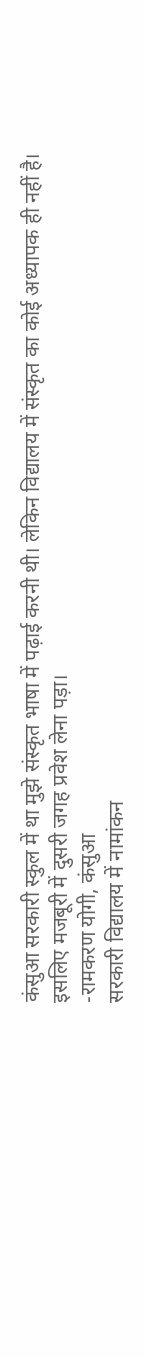कंसुआ सरकारी स्कुल में था मुझे संस्कृत भाषा में पढ़ाई करनी थी। लेकिन विद्यालय में संस्कृत का कोई अध्यापक ही नहीं है। इसलिए मजबूरी में दुसरी जगह प्रवेश लेना पड़ा।
-रामकरण योगी, कंसुआ
सरकारी विद्यालय में नामांकन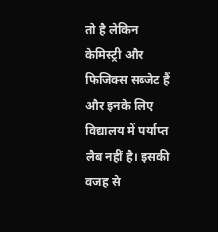तो है लेकिन केमिस्ट्री और फिजिक्स सब्जेट हैं और इनके लिए विद्यालय में पर्याप्त लैब नहीं है। इसकी वजह से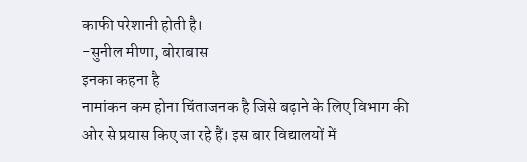काफी परेशानी होती है।
-सुनील मीणा, बोराबास
इनका कहना है
नामांकन कम होना चिंताजनक है जिसे बढ़ाने के लिए विभाग की ओर से प्रयास किए जा रहे हैं। इस बार विद्यालयों में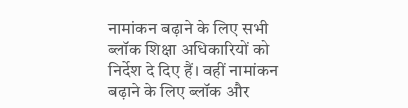नामांकन बढ़ाने के लिए सभी ब्लॉक शिक्षा अधिकारियों को निर्देश दे दिए हैं। वहीं नामांकन बढ़ाने के लिए ब्लॉक और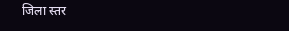जिला स्तर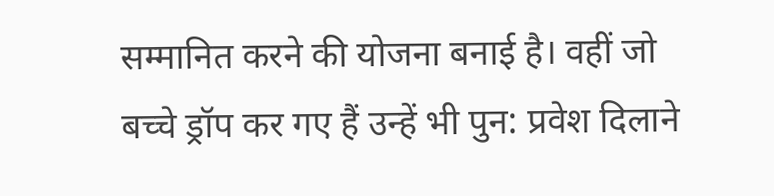सम्मानित करने की योजना बनाई है। वहीं जो बच्चे ड्रॉप कर गए हैं उन्हें भी पुन: प्रवेश दिलाने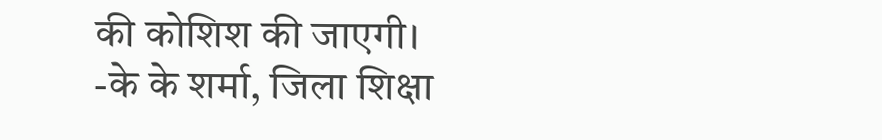की कोशिश की जाएगी।
-के के शर्मा, जिला शिक्षा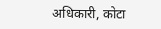अधिकारी, कोटा